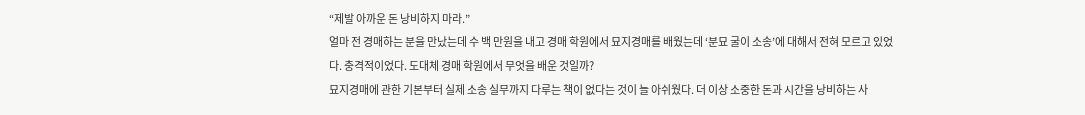“제발 아까운 돈 낭비하지 마라.”
얼마 전 경매하는 분을 만났는데 수 백 만원을 내고 경매 학원에서 묘지경매를 배웠는데 ‘분묘 굴이 소송’에 대해서 전혀 모르고 있었다. 충격적이었다. 도대체 경매 학원에서 무엇을 배운 것일까?
묘지경매에 관한 기본부터 실제 소송 실무까지 다루는 책이 없다는 것이 늘 아쉬웠다. 더 이상 소중한 돈과 시간을 낭비하는 사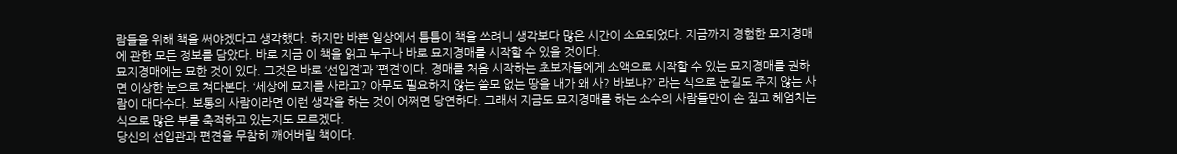람들을 위해 책을 써야겠다고 생각했다. 하지만 바쁜 일상에서 틈틈이 책을 쓰려니 생각보다 많은 시간이 소요되었다. 지금까지 경험한 묘지경매에 관한 모든 정보를 담았다. 바로 지금 이 책을 읽고 누구나 바로 묘지경매를 시작할 수 있을 것이다.
묘지경매에는 묘한 것이 있다. 그것은 바로 ‘선입견’과 ’편견’이다. 경매를 처음 시작하는 초보자들에게 소액으로 시작할 수 있는 묘지경매를 권하면 이상한 눈으로 쳐다본다. ‘세상에 묘지를 사라고? 아무도 필요하지 않는 쓸모 없는 땅을 내가 왜 사? 바보냐?’ 라는 식으로 눈길도 주지 않는 사람이 대다수다. 보통의 사람이라면 이런 생각을 하는 것이 어쩌면 당연하다. 그래서 지금도 묘지경매를 하는 소수의 사람들만이 손 짚고 헤엄치는 식으로 많은 부를 축적하고 있는지도 모르겠다.
당신의 선입관과 편견을 무참히 깨어버릴 책이다.